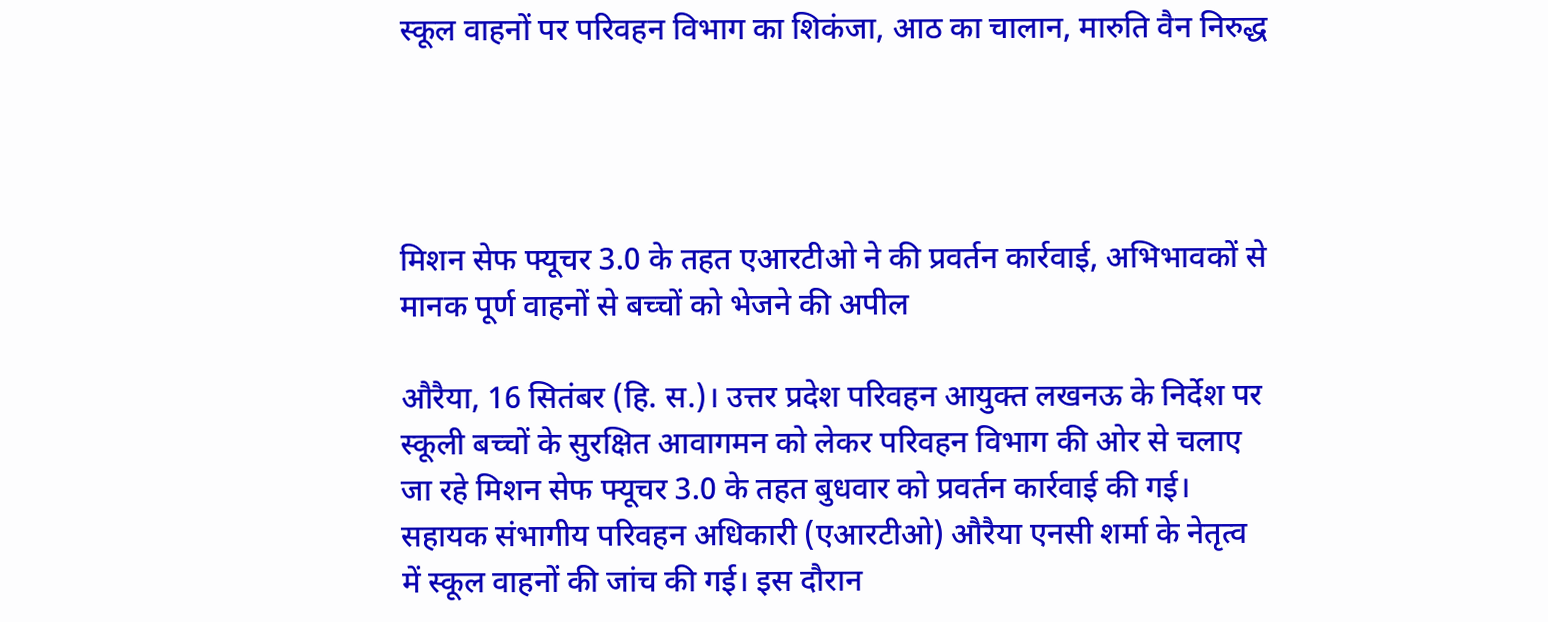स्कूल वाहनों पर परिवहन विभाग का शिकंजा, आठ का चालान, मारुति वैन निरुद्ध




मिशन सेफ फ्यूचर 3.0 के तहत एआरटीओ ने की प्रवर्तन कार्रवाई, अभिभावकों से मानक पूर्ण वाहनों से बच्चों को भेजने की अपील

औरैया, 16 सितंबर (हि. स.)। उत्तर प्रदेश परिवहन आयुक्त लखनऊ के निर्देश पर स्कूली बच्चों के सुरक्षित आवागमन को लेकर परिवहन विभाग की ओर से चलाए जा रहे मिशन सेफ फ्यूचर 3.0 के तहत बुधवार को प्रवर्तन कार्रवाई की गई। सहायक संभागीय परिवहन अधिकारी (एआरटीओ) औरैया एनसी शर्मा के नेतृत्व में स्कूल वाहनों की जांच की गई। इस दौरान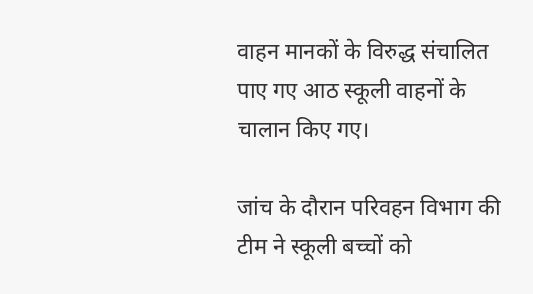वाहन मानकों के विरुद्ध संचालित पाए गए आठ स्कूली वाहनों के चालान किए गए।

जांच के दौरान परिवहन विभाग की टीम ने स्कूली बच्चों को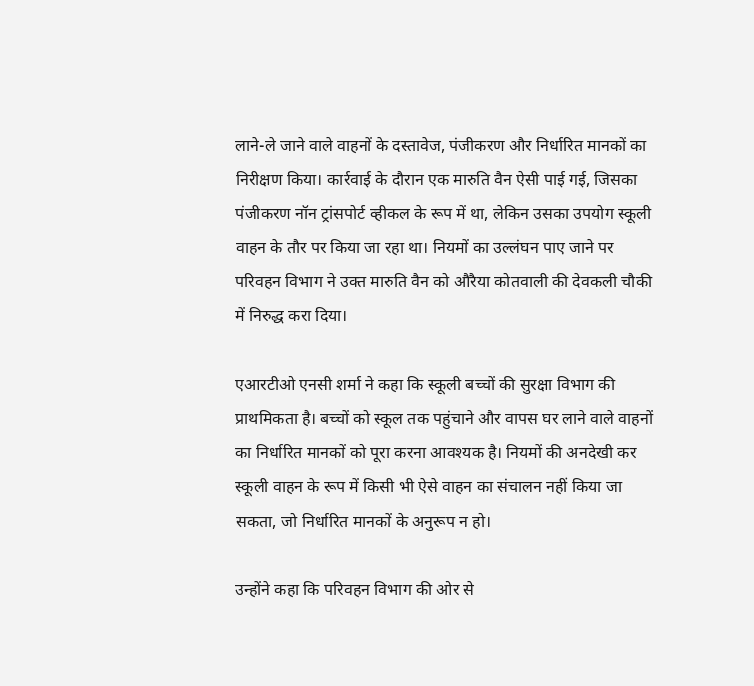लाने-ले जाने वाले वाहनों के दस्तावेज, पंजीकरण और निर्धारित मानकों का निरीक्षण किया। कार्रवाई के दौरान एक मारुति वैन ऐसी पाई गई, जिसका पंजीकरण नॉन ट्रांसपोर्ट व्हीकल के रूप में था, लेकिन उसका उपयोग स्कूली वाहन के तौर पर किया जा रहा था। नियमों का उल्लंघन पाए जाने पर परिवहन विभाग ने उक्त मारुति वैन को औरैया कोतवाली की देवकली चौकी में निरुद्ध करा दिया।

एआरटीओ एनसी शर्मा ने कहा कि स्कूली बच्चों की सुरक्षा विभाग की प्राथमिकता है। बच्चों को स्कूल तक पहुंचाने और वापस घर लाने वाले वाहनों का निर्धारित मानकों को पूरा करना आवश्यक है। नियमों की अनदेखी कर स्कूली वाहन के रूप में किसी भी ऐसे वाहन का संचालन नहीं किया जा सकता, जो निर्धारित मानकों के अनुरूप न हो।

उन्होंने कहा कि परिवहन विभाग की ओर से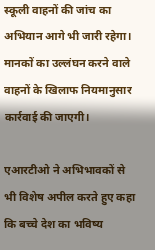स्कूली वाहनों की जांच का अभियान आगे भी जारी रहेगा। मानकों का उल्लंघन करने वाले वाहनों के खिलाफ नियमानुसार कार्रवाई की जाएगी।

एआरटीओ ने अभिभावकों से भी विशेष अपील करते हुए कहा कि बच्चे देश का भविष्य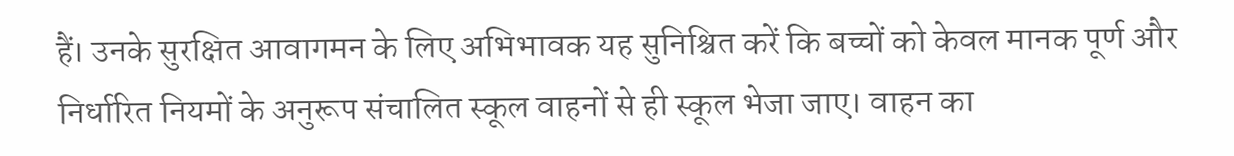हैं। उनके सुरक्षित आवागमन के लिए अभिभावक यह सुनिश्चित करें कि बच्चों को केवल मानक पूर्ण और निर्धारित नियमों के अनुरूप संचालित स्कूल वाहनों से ही स्कूल भेजा जाए। वाहन का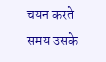चयन करते समय उसके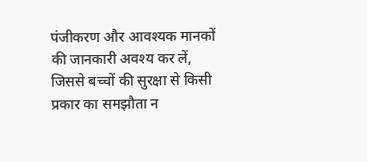पंजीकरण और आवश्यक मानकों की जानकारी अवश्य कर लें, जिससे बच्चों की सुरक्षा से किसी प्रकार का समझौता न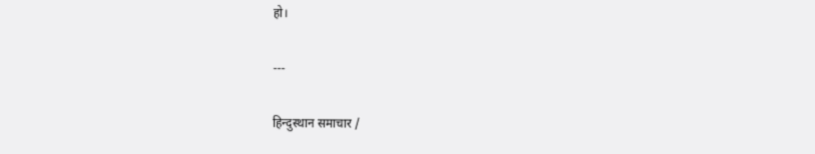हो।

---

हिन्दुस्थान समाचार /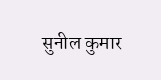सुनील कुमार